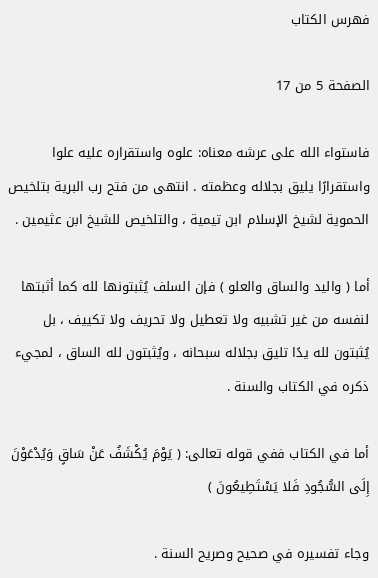فهرس الكتاب

الصفحة 5 من 17

فاستواء الله على عرشه معناه: علوه واستقراره عليه علوا واستقرارًا يليق بجلاله وعظمته . انتهى من فتح رب البرية بتلخيص الحموية لشيخ الإسلام ابن تيمية ، والتلخيص للشيخ ابن عثيمين .

أما ( واليد والساق والعلو ) فإن السلف يُثبتونها لله كما أثبتها لنفسه من غير تشبيه ولا تعطيل ولا تحريف ولا تكييف ، بل يُثبتون لله يدًا تليق بجلاله سبحانه ، ويُثبتون لله الساق ، لمجيء ذكره في الكتاب والسنة .

أما في الكتاب ففي قوله تعالى: ( يَوْمَ يُكْشَفُ عَنْ سَاقٍ وَيُدْعَوْنَ إِلَى السُّجُودِ فَلا يَسْتَطِيعُونَ )

وجاء تفسيره في صحيح وصريح السنة .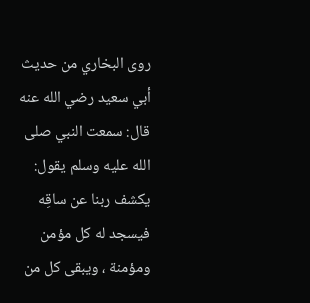روى البخاري من حديث أبي سعيد رضي الله عنه قال: سمعت النبي صلى الله عليه وسلم يقول: يكشف ربنا عن ساقِه فيسجد له كل مؤمن ومؤمنة ، ويبقى كل من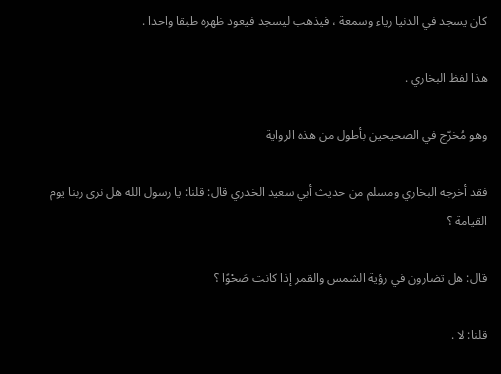كان يسجد في الدنيا رياء وسمعة ، فيذهب ليسجد فيعود ظهره طبقا واحدا .

هذا لفظ البخاري .

وهو مُخرّج في الصحيحين بأطول من هذه الرواية

فقد أخرجه البخاري ومسلم من حديث أبي سعيد الخدري قال: قلنا: يا رسول الله هل نرى ربنا يوم القيامة ؟

قال: هل تضارون في رؤية الشمس والقمر إذا كانت صَحْوًا ؟

قلنا: لا .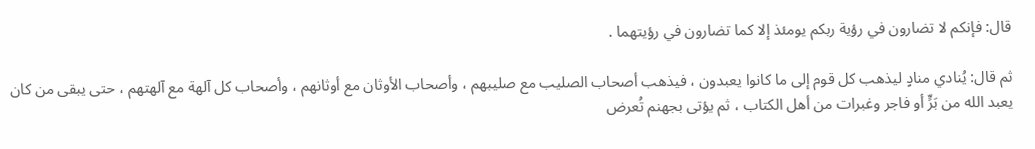قال: فإنكم لا تضارون في رؤية ربكم يومئذ إلا كما تضارون في رؤيتهما .

ثم قال: يُنادي منادٍ ليذهب كل قوم إلى ما كانوا يعبدون ، فيذهب أصحاب الصليب مع صليبهم ، وأصحاب الأوثان مع أوثانهم ، وأصحاب كل آلهة مع آلهتهم ، حتى يبقى من كان يعبد الله من بَرٍّ أو فاجر وغبرات من أهل الكتاب ، ثم يؤتى بجهنم تُعرض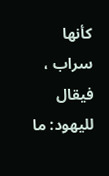كأنها سراب ، فيقال لليهود: ما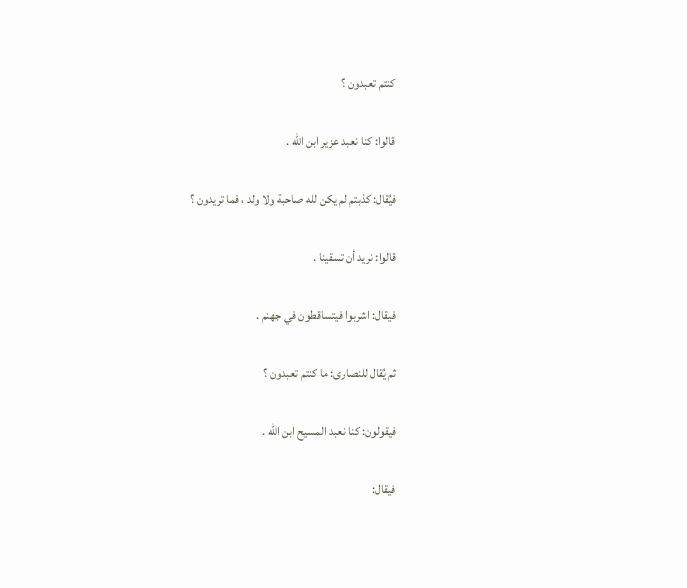كنتم تعبدون ؟

قالوا: كنا نعبد عزير ابن الله .

فيُقال: كذبتم لم يكن لله صاحبة ولا ولد ، فما تريدون ؟

قالوا: نريد أن تسقينا .

فيقال: اشربوا فيتساقطون في جهنم .

ثم يُقال للنصارى: ما كنتم تعبدون ؟

فيقولون: كنا نعبد المسيح ابن الله .

فيقال: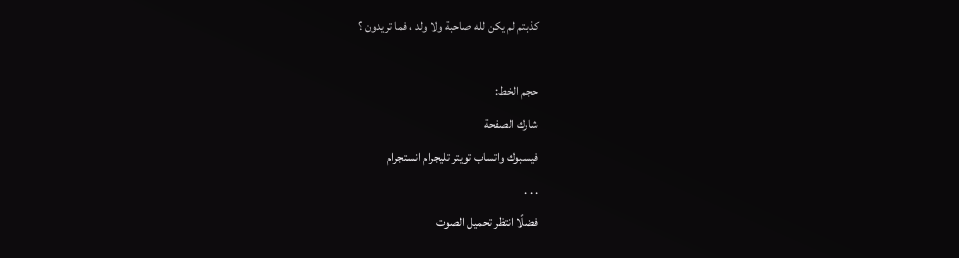كذبتم لم يكن لله صاحبة ولا ولد ، فما تريدون ؟

حجم الخط:
شارك الصفحة
فيسبوك واتساب تويتر تليجرام انستجرام
. . .
فضلًا انتظر تحميل الصوت